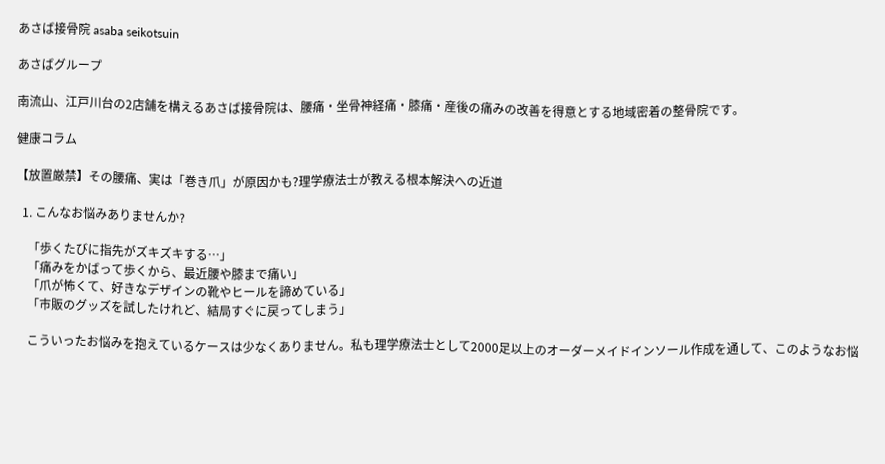あさば接骨院 asaba seikotsuin

あさばグループ

南流山、江戸川台の2店舗を構えるあさば接骨院は、腰痛・坐骨神経痛・膝痛・産後の痛みの改善を得意とする地域密着の整骨院です。

健康コラム

【放置厳禁】その腰痛、実は「巻き爪」が原因かも?理学療法士が教える根本解決への近道

  1. こんなお悩みありませんか?

    「歩くたびに指先がズキズキする…」
    「痛みをかばって歩くから、最近腰や膝まで痛い」
    「爪が怖くて、好きなデザインの靴やヒールを諦めている」
    「市販のグッズを試したけれど、結局すぐに戻ってしまう」

    こういったお悩みを抱えているケースは少なくありません。私も理学療法士として2000足以上のオーダーメイドインソール作成を通して、このようなお悩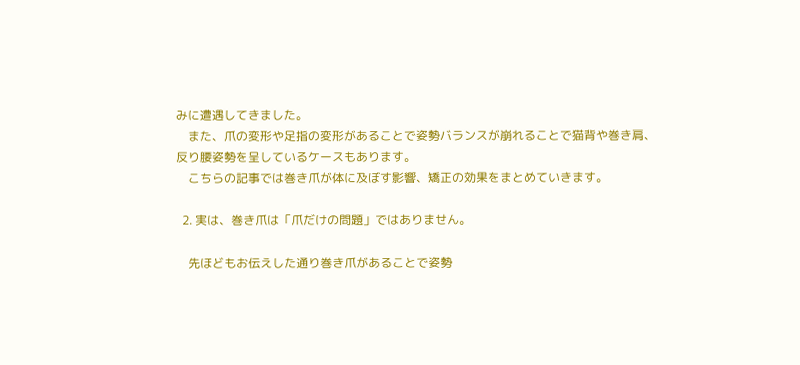みに遭遇してきました。
    また、爪の変形や足指の変形があることで姿勢バランスが崩れることで猫背や巻き肩、反り腰姿勢を呈しているケースもあります。
    こちらの記事では巻き爪が体に及ぼす影響、矯正の効果をまとめていきます。

  2. 実は、巻き爪は「爪だけの問題」ではありません。

    先ほどもお伝えした通り巻き爪があることで姿勢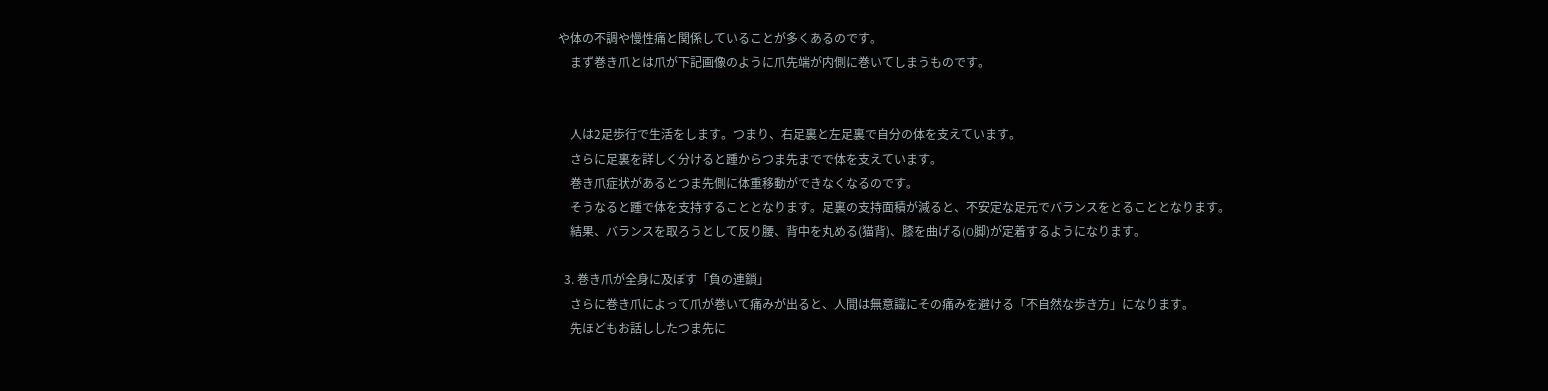や体の不調や慢性痛と関係していることが多くあるのです。
    まず巻き爪とは爪が下記画像のように爪先端が内側に巻いてしまうものです。


    人は2足歩行で生活をします。つまり、右足裏と左足裏で自分の体を支えています。
    さらに足裏を詳しく分けると踵からつま先までで体を支えています。
    巻き爪症状があるとつま先側に体重移動ができなくなるのです。
    そうなると踵で体を支持することとなります。足裏の支持面積が減ると、不安定な足元でバランスをとることとなります。
    結果、バランスを取ろうとして反り腰、背中を丸める(猫背)、膝を曲げる(O脚)が定着するようになります。

  3. 巻き爪が全身に及ぼす「負の連鎖」
    さらに巻き爪によって爪が巻いて痛みが出ると、人間は無意識にその痛みを避ける「不自然な歩き方」になります。
    先ほどもお話ししたつま先に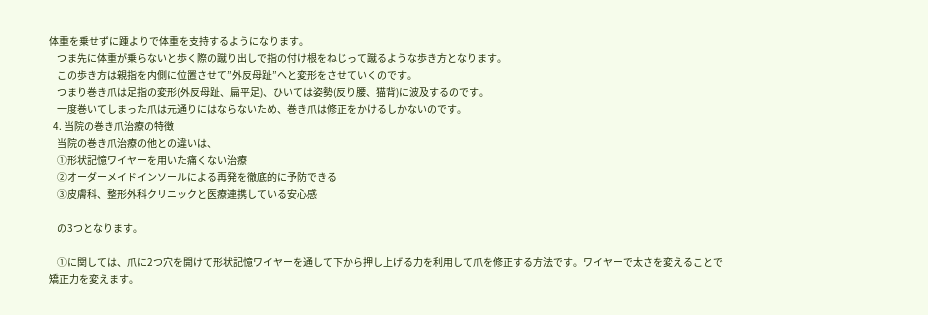体重を乗せずに踵よりで体重を支持するようになります。
    つま先に体重が乗らないと歩く際の蹴り出しで指の付け根をねじって蹴るような歩き方となります。
    この歩き方は親指を内側に位置させて”外反母趾”ヘと変形をさせていくのです。
    つまり巻き爪は足指の変形(外反母趾、扁平足)、ひいては姿勢(反り腰、猫背)に波及するのです。
    一度巻いてしまった爪は元通りにはならないため、巻き爪は修正をかけるしかないのです。
  4. 当院の巻き爪治療の特徴
    当院の巻き爪治療の他との違いは、
    ①形状記憶ワイヤーを用いた痛くない治療
    ②オーダーメイドインソールによる再発を徹底的に予防できる
    ③皮膚科、整形外科クリニックと医療連携している安心感

    の3つとなります。

    ①に関しては、爪に2つ穴を開けて形状記憶ワイヤーを通して下から押し上げる力を利用して爪を修正する方法です。ワイヤーで太さを変えることで矯正力を変えます。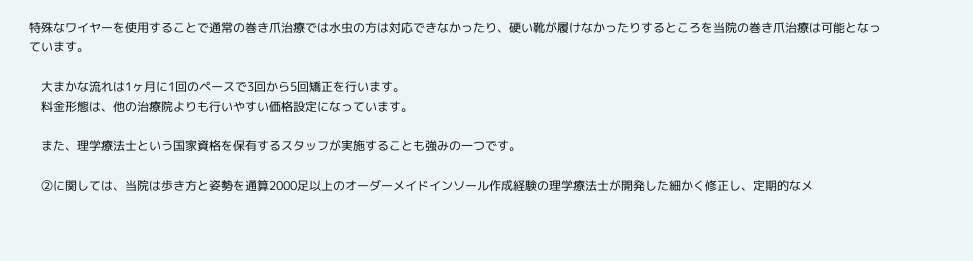特殊なワイヤーを使用することで通常の巻き爪治療では水虫の方は対応できなかったり、硬い靴が履けなかったりするところを当院の巻き爪治療は可能となっています。

    大まかな流れは1ヶ月に1回のペースで3回から5回矯正を行います。
    料金形態は、他の治療院よりも行いやすい価格設定になっています。

    また、理学療法士という国家資格を保有するスタッフが実施することも強みの一つです。

    ②に関しては、当院は歩き方と姿勢を通算2000足以上のオーダーメイドインソール作成経験の理学療法士が開発した細かく修正し、定期的なメ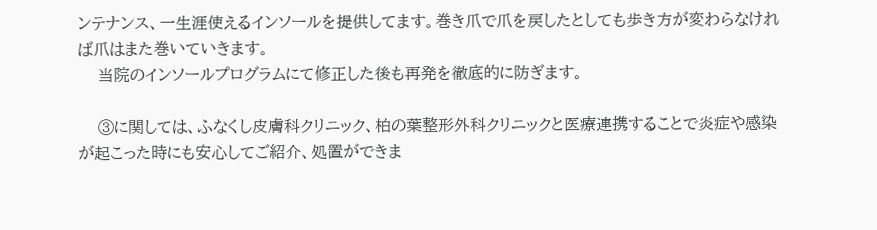ンテナンス、一生涯使えるインソールを提供してます。巻き爪で爪を戻したとしても歩き方が変わらなければ爪はまた巻いていきます。
    当院のインソールプログラムにて修正した後も再発を徹底的に防ぎます。

    ③に関しては、ふなくし皮膚科クリニック、柏の葉整形外科クリニックと医療連携することで炎症や感染が起こった時にも安心してご紹介、処置ができま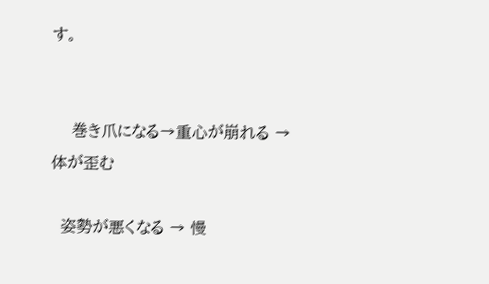す。


    巻き爪になる→重心が崩れる → 体が歪む

  姿勢が悪くなる → 慢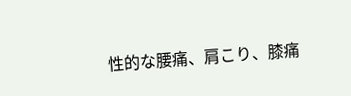性的な腰痛、肩こり、膝痛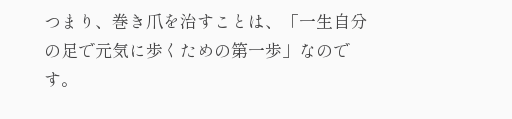つまり、巻き爪を治すことは、「一生自分の足で元気に歩くための第一歩」なのです。